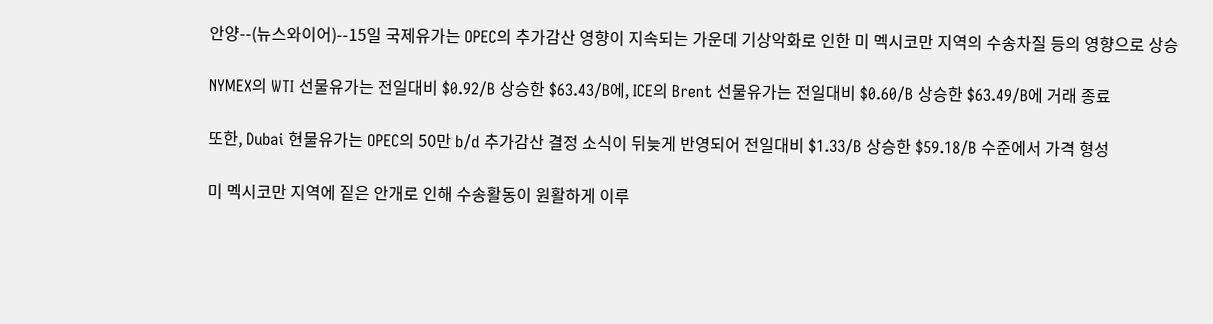안양--(뉴스와이어)--15일 국제유가는 OPEC의 추가감산 영향이 지속되는 가운데 기상악화로 인한 미 멕시코만 지역의 수송차질 등의 영향으로 상승

NYMEX의 WTI 선물유가는 전일대비 $0.92/B 상승한 $63.43/B에, ICE의 Brent 선물유가는 전일대비 $0.60/B 상승한 $63.49/B에 거래 종료

또한, Dubai 현물유가는 OPEC의 50만 b/d 추가감산 결정 소식이 뒤늦게 반영되어 전일대비 $1.33/B 상승한 $59.18/B 수준에서 가격 형성

미 멕시코만 지역에 짙은 안개로 인해 수송활동이 원활하게 이루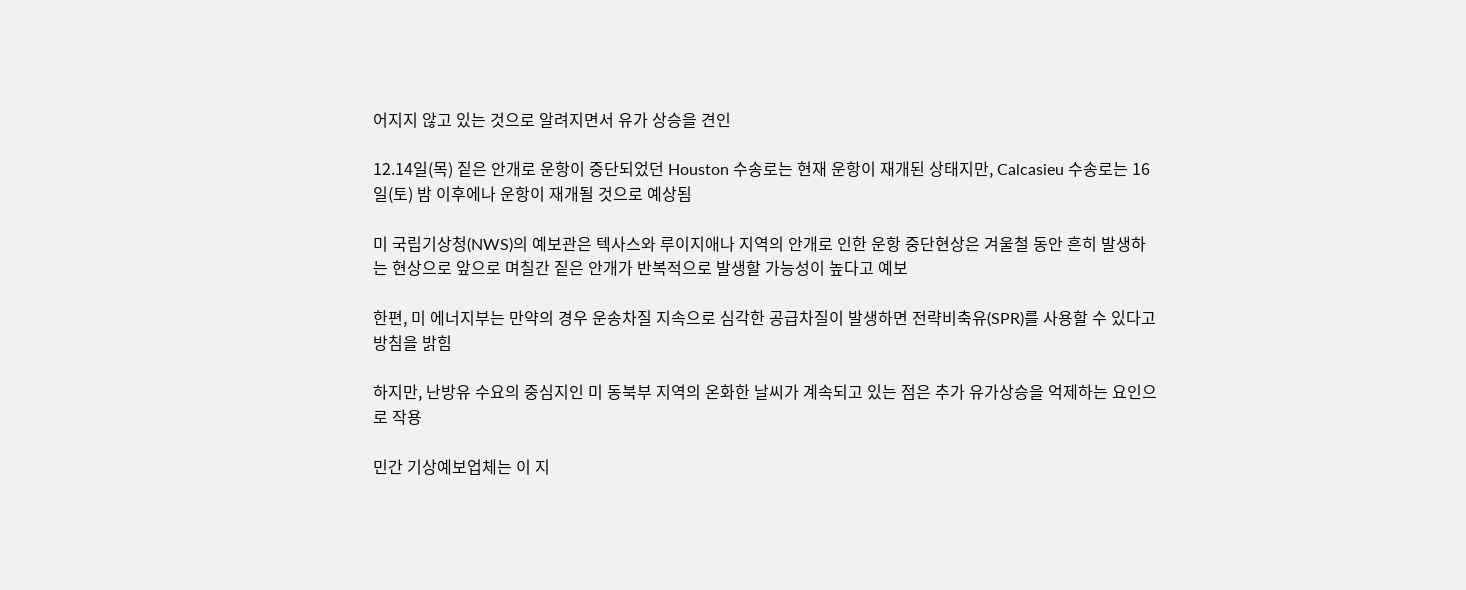어지지 않고 있는 것으로 알려지면서 유가 상승을 견인

12.14일(목) 짙은 안개로 운항이 중단되었던 Houston 수송로는 현재 운항이 재개된 상태지만, Calcasieu 수송로는 16일(토) 밤 이후에나 운항이 재개될 것으로 예상됨

미 국립기상청(NWS)의 예보관은 텍사스와 루이지애나 지역의 안개로 인한 운항 중단현상은 겨울철 동안 흔히 발생하는 현상으로 앞으로 며칠간 짙은 안개가 반복적으로 발생할 가능성이 높다고 예보

한편, 미 에너지부는 만약의 경우 운송차질 지속으로 심각한 공급차질이 발생하면 전략비축유(SPR)를 사용할 수 있다고 방침을 밝힘

하지만, 난방유 수요의 중심지인 미 동북부 지역의 온화한 날씨가 계속되고 있는 점은 추가 유가상승을 억제하는 요인으로 작용

민간 기상예보업체는 이 지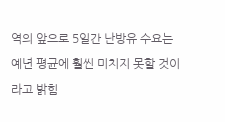역의 앞으로 5일간 난방유 수요는 예년 평균에 훨씬 미치지 못할 것이라고 밝힘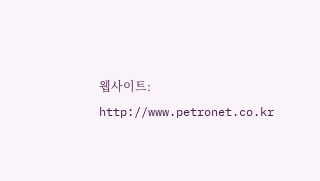웹사이트: http://www.petronet.co.kr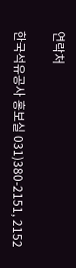연락처

한국석유공사 홍보실 031)380-2151, 2152